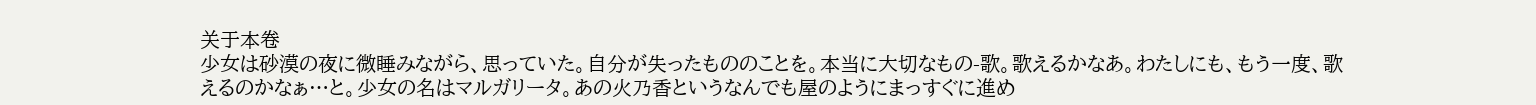关于本卷
少女は砂漠の夜に微睡みながら、思っていた。自分が失ったもののことを。本当に大切なもの-歌。歌えるかなあ。わたしにも、もう一度、歌えるのかなぁ…と。少女の名はマルガリータ。あの火乃香というなんでも屋のようにまっすぐに進め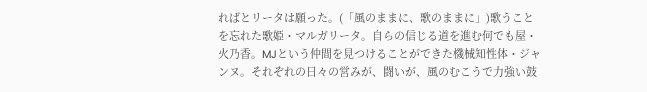ればとリータは願った。(「風のままに、歌のままに」)歌うことを忘れた歌姫・マルガリータ。自らの信じる道を進む何でも屋・火乃香。MJという仲間を見つけることができた機械知性体・ジャンヌ。それぞれの日々の営みが、闘いが、風のむこうで力強い鼓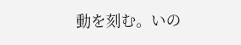動を刻む。いの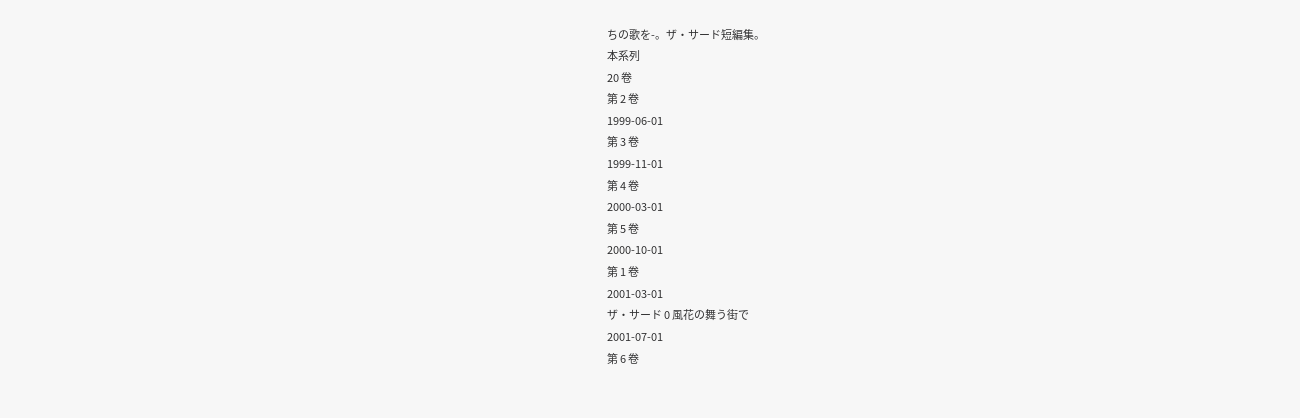ちの歌を-。ザ・サード短編集。
本系列
20 卷
第 2 卷
1999-06-01
第 3 卷
1999-11-01
第 4 卷
2000-03-01
第 5 卷
2000-10-01
第 1 卷
2001-03-01
ザ・サード 0 風花の舞う街で
2001-07-01
第 6 卷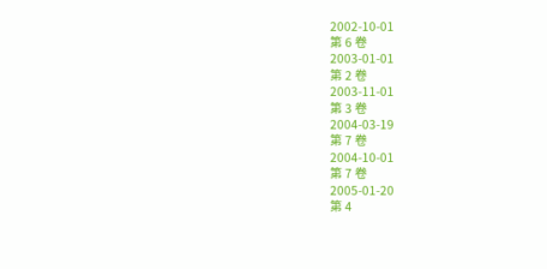2002-10-01
第 6 卷
2003-01-01
第 2 卷
2003-11-01
第 3 卷
2004-03-19
第 7 卷
2004-10-01
第 7 卷
2005-01-20
第 4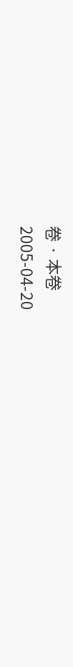卷 · 本卷
2005-04-20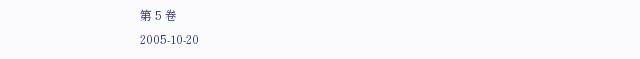第 5 卷
2005-10-20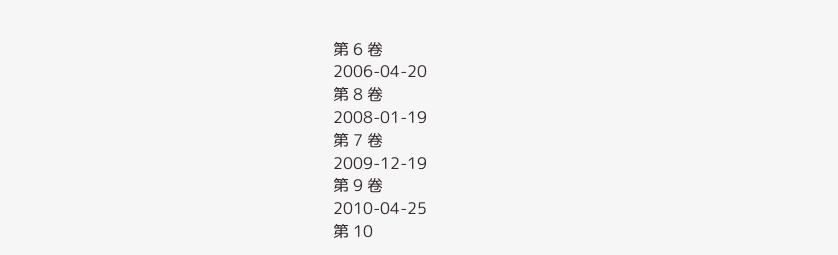第 6 卷
2006-04-20
第 8 卷
2008-01-19
第 7 卷
2009-12-19
第 9 卷
2010-04-25
第 10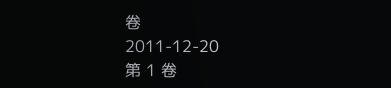卷
2011-12-20
第 1 卷